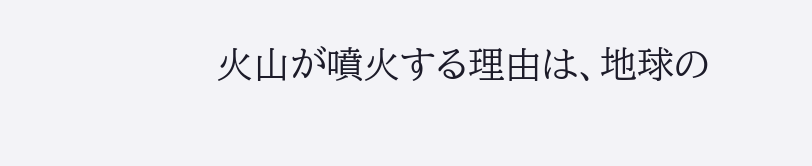火山が噴火する理由は、地球の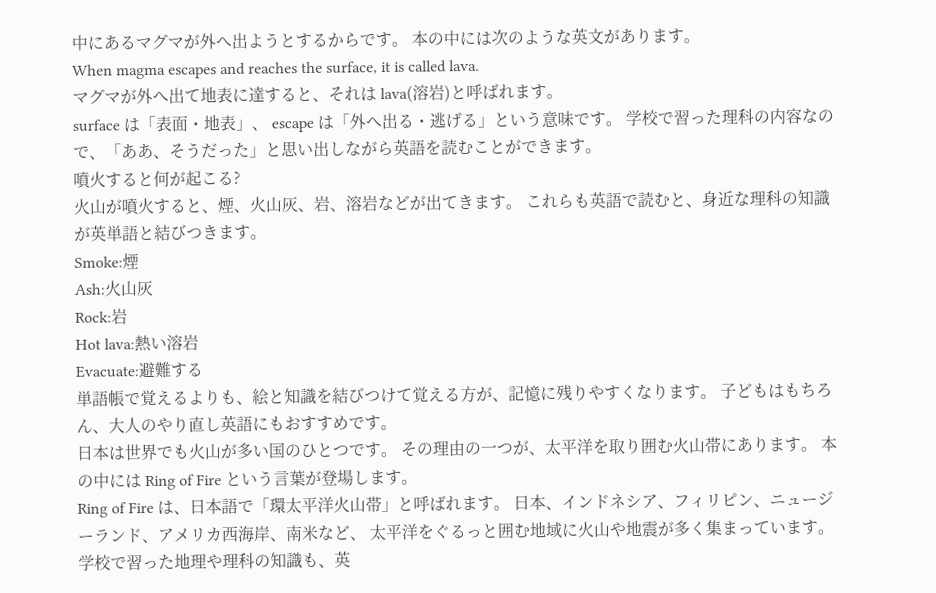中にあるマグマが外へ出ようとするからです。 本の中には次のような英文があります。
When magma escapes and reaches the surface, it is called lava.
マグマが外へ出て地表に達すると、それは lava(溶岩)と呼ばれます。
surface は「表面・地表」、 escape は「外へ出る・逃げる」という意味です。 学校で習った理科の内容なので、「ああ、そうだった」と思い出しながら英語を読むことができます。
噴火すると何が起こる?
火山が噴火すると、煙、火山灰、岩、溶岩などが出てきます。 これらも英語で読むと、身近な理科の知識が英単語と結びつきます。
Smoke:煙
Ash:火山灰
Rock:岩
Hot lava:熱い溶岩
Evacuate:避難する
単語帳で覚えるよりも、絵と知識を結びつけて覚える方が、記憶に残りやすくなります。 子どもはもちろん、大人のやり直し英語にもおすすめです。
日本は世界でも火山が多い国のひとつです。 その理由の一つが、太平洋を取り囲む火山帯にあります。 本の中には Ring of Fire という言葉が登場します。
Ring of Fire は、日本語で「環太平洋火山帯」と呼ばれます。 日本、インドネシア、フィリピン、ニュージーランド、アメリカ西海岸、南米など、 太平洋をぐるっと囲む地域に火山や地震が多く集まっています。
学校で習った地理や理科の知識も、英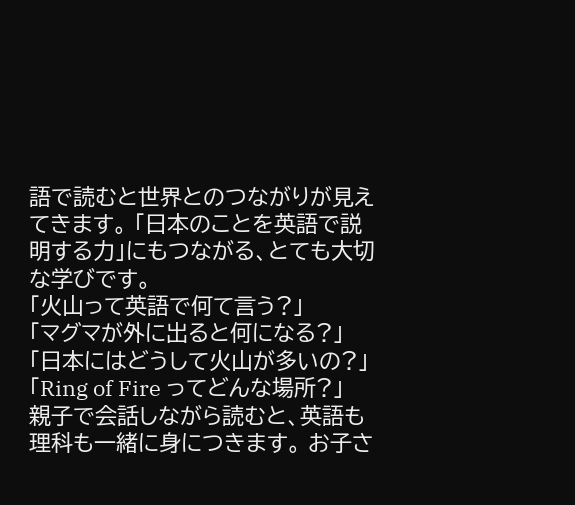語で読むと世界とのつながりが見えてきます。 「日本のことを英語で説明する力」にもつながる、とても大切な学びです。
「火山って英語で何て言う?」
「マグマが外に出ると何になる?」
「日本にはどうして火山が多いの?」
「Ring of Fire ってどんな場所?」
親子で会話しながら読むと、英語も理科も一緒に身につきます。 お子さ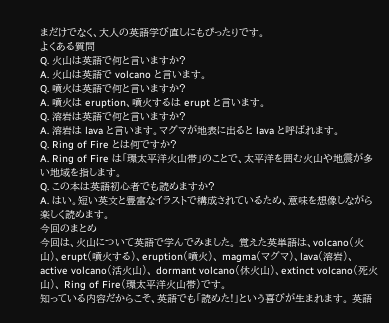まだけでなく、大人の英語学び直しにもぴったりです。
よくある質問
Q. 火山は英語で何と言いますか?
A. 火山は英語で volcano と言います。
Q. 噴火は英語で何と言いますか?
A. 噴火は eruption、噴火するは erupt と言います。
Q. 溶岩は英語で何と言いますか?
A. 溶岩は lava と言います。マグマが地表に出ると lava と呼ばれます。
Q. Ring of Fire とは何ですか?
A. Ring of Fire は「環太平洋火山帯」のことで、太平洋を囲む火山や地震が多い地域を指します。
Q. この本は英語初心者でも読めますか?
A. はい。短い英文と豊富なイラストで構成されているため、意味を想像しながら楽しく読めます。
今回のまとめ
今回は、火山について英語で学んでみました。 覚えた英単語は、volcano(火山)、erupt(噴火する)、eruption(噴火)、 magma(マグマ)、lava(溶岩)、active volcano(活火山)、 dormant volcano(休火山)、extinct volcano(死火山)、 Ring of Fire(環太平洋火山帯)です。
知っている内容だからこそ、英語でも「読めた!」という喜びが生まれます。 英語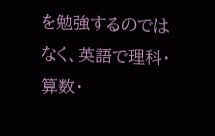を勉強するのではなく、英語で理科・算数・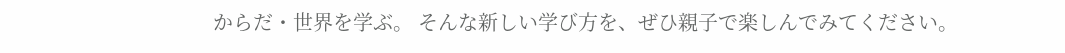からだ・世界を学ぶ。 そんな新しい学び方を、ぜひ親子で楽しんでみてください。